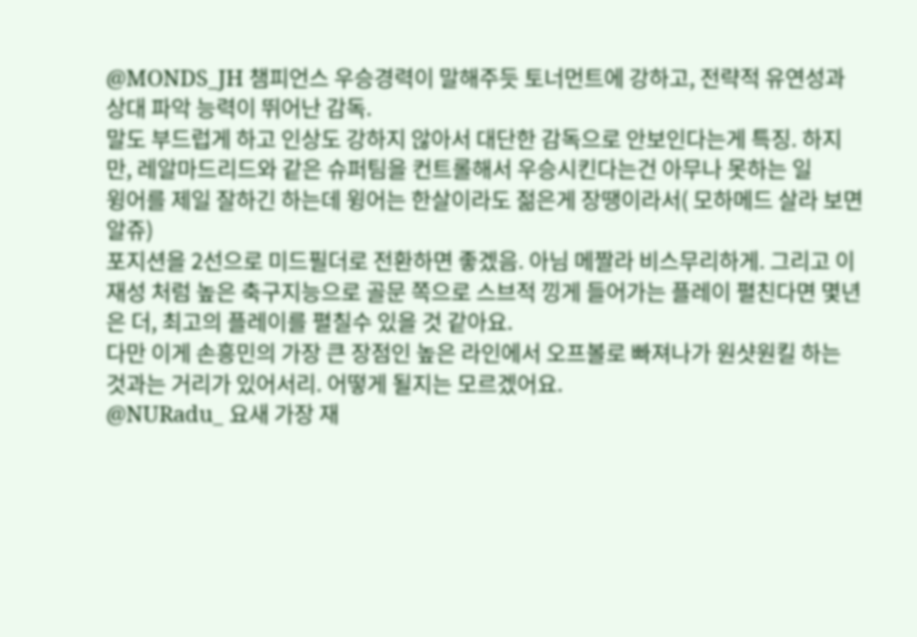@MONDS_JH 챔피언스 우승경력이 말해주듯 토너먼트에 강하고, 전략적 유연성과 상대 파악 능력이 뛰어난 감독.
말도 부드럽게 하고 인상도 강하지 않아서 대단한 감독으로 안보인다는게 특징. 하지만, 레알마드리드와 같은 슈퍼팀을 컨트롤해서 우승시킨다는건 아무나 못하는 일
윙어를 제일 잘하긴 하는데 윙어는 한살이라도 젊은게 장땡이라서( 모하메드 살라 보면 알쥬)
포지션을 2선으로 미드필더로 전환하면 좋겠음. 아님 메짤라 비스무리하게. 그리고 이재성 처럼 높은 축구지능으로 골문 쪽으로 스브적 낑게 들어가는 플레이 펼친다면 몇년은 더, 최고의 플레이를 펼칠수 있을 것 같아요.
다만 이게 손흥민의 가장 큰 장점인 높은 라인에서 오프볼로 빠져나가 원샷원킬 하는 것과는 거리가 있어서리. 어떻게 될지는 모르겠어요.
@NURadu_ 요새 가장 재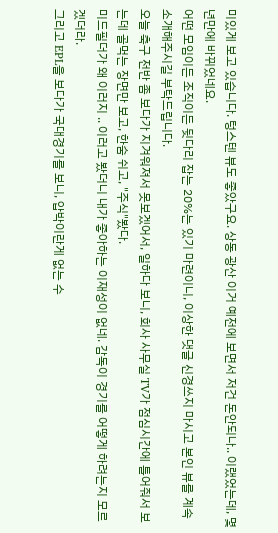미있게 보고 있습니다. 텅스텐 뷰도 좋았구요. 상동 광산 이거 예전에 보면서 저건 돈안되나.. 이랬었는데, 몇 년만에 바뀌었네요.
어떤 모임이든 조직이든 뒷다리 잡는 20%는 있기 마련이니, 이상한 댓글 신경쓰지 마시고 본인 뷰를 계속 소개해주시길 부탁드립니다.
오늘 축구 전반 좀 보다가 지겨워져서 못보겠어서, 일하다 보니, 회사 사무실 TV가 점심시간에 틀어줘서 보는데 골먹는 장면만 보고, 한숨 쉬고, "주식"봤다.
미드필더가 왜 이러지 .. 이러고 봤더니 내가 좋아하는 이재성이 없네. 감독이 경기를 어떻게 하려는지 모르겠더라.
그리고 EPL을 보다가 국대경기를 보니, 압박이란게 없는 수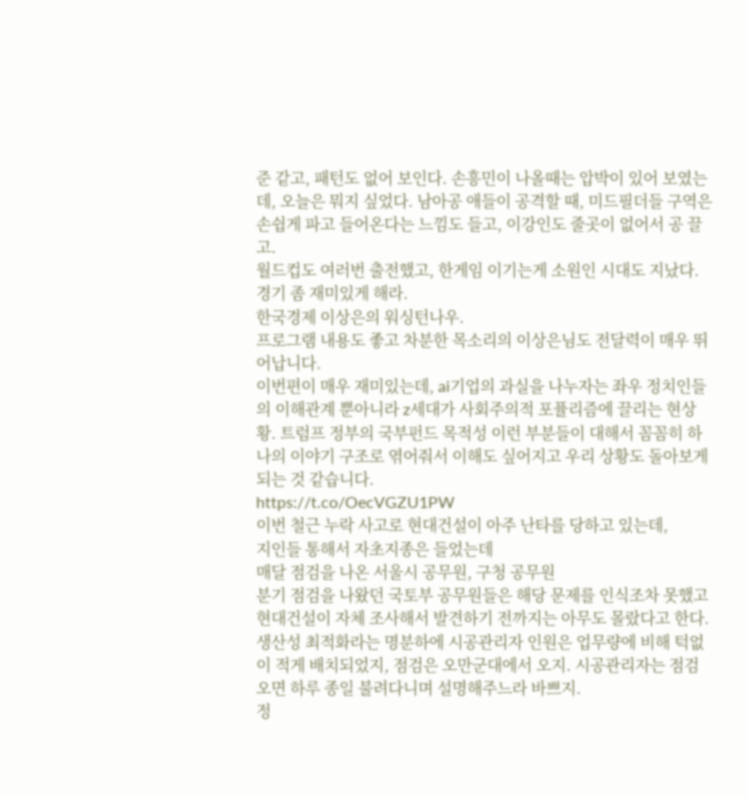준 같고, 패턴도 없어 보인다. 손흥민이 나올때는 압박이 있어 보였는데, 오늘은 뭐지 싶었다. 남아공 애들이 공격할 때, 미드필더들 구역은 손쉽게 파고 들어온다는 느낌도 들고, 이강인도 줄곳이 없어서 공 끌고.
월드컵도 여러번 출전했고, 한게임 이기는게 소원인 시대도 지났다. 경기 좀 재미있게 해라.
한국경제 이상은의 워싱턴나우.
프로그램 내용도 좋고 차분한 목소리의 이상은님도 전달력이 매우 뛰어납니다.
이번편이 매우 재미있는데, ai기업의 과실을 나누자는 좌우 정치인들의 이해관계 뿐아니라 z세대가 사회주의적 포퓰리즘에 끌리는 현상황. 트럼프 정부의 국부펀드 목적성 이런 부분들이 대해서 꼼꼼히 하나의 이야기 구조로 엮어줘서 이해도 싶어지고 우리 상황도 돌아보게 되는 것 같습니다.
https://t.co/OecVGZU1PW
이번 철근 누락 사고로 현대건설이 아주 난타를 당하고 있는데,
지인들 통해서 자초지종은 들었는데
매달 점검을 나온 서울시 공무원, 구청 공무원
분기 점검을 나왔던 국토부 공무원들은 해당 문제를 인식조차 못했고
현대건설이 자체 조사해서 발견하기 전까지는 아무도 몰랐다고 한다.
생산성 최적화라는 명분하에 시공관리자 인원은 업무량에 비해 턱없이 적게 배치되었지, 점검은 오만군대에서 오지. 시공관리자는 점검 오면 하루 종일 불려다니며 설명해주느라 바쁘지.
정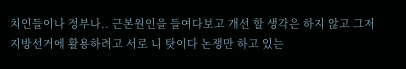치인들이나 정부나.. 근본원인을 들여다보고 개선 할 생각은 하지 않고 그저 지방선거에 활용하려고 서로 니 탓이다 논쟁만 하고 있는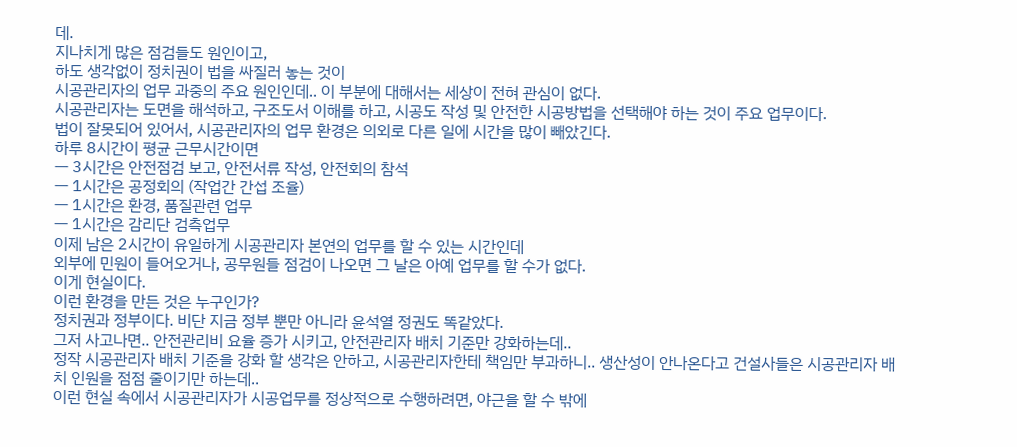데.
지나치게 많은 점검들도 원인이고,
하도 생각없이 정치권이 법을 싸질러 놓는 것이
시공관리자의 업무 과중의 주요 원인인데.. 이 부분에 대해서는 세상이 전혀 관심이 없다.
시공관리자는 도면을 해석하고, 구조도서 이해를 하고, 시공도 작성 및 안전한 시공방법을 선택해야 하는 것이 주요 업무이다.
법이 잘못되어 있어서, 시공관리자의 업무 환경은 의외로 다른 일에 시간을 많이 빼았긴다.
하루 8시간이 평균 근무시간이면
ㅡ 3시간은 안전점검 보고, 안전서류 작성, 안전회의 참석
ㅡ 1시간은 공정회의 (작업간 간섭 조율)
ㅡ 1시간은 환경, 품질관련 업무
ㅡ 1시간은 감리단 검측업무
이제 남은 2시간이 유일하게 시공관리자 본연의 업무를 할 수 있는 시간인데
외부에 민원이 들어오거나, 공무원들 점검이 나오면 그 날은 아예 업무를 할 수가 없다.
이게 현실이다.
이런 환경을 만든 것은 누구인가?
정치권과 정부이다. 비단 지금 정부 뿐만 아니라 윤석열 정권도 똑같았다.
그저 사고나면.. 안전관리비 요율 증가 시키고, 안전관리자 배치 기준만 강화하는데..
정작 시공관리자 배치 기준을 강화 할 생각은 안하고, 시공관리자한테 책임만 부과하니.. 생산성이 안나온다고 건설사들은 시공관리자 배치 인원을 점점 줄이기만 하는데..
이런 현실 속에서 시공관리자가 시공업무를 정상적으로 수행하려면, 야근을 할 수 밖에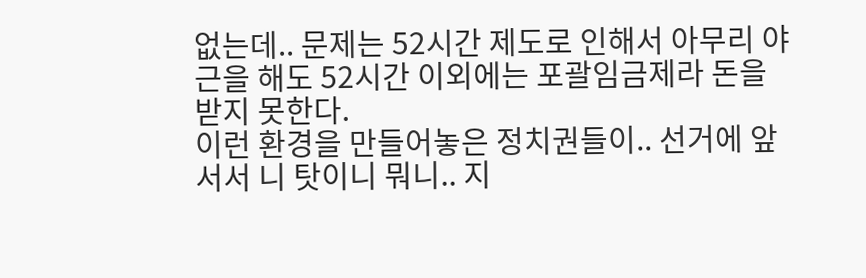없는데.. 문제는 52시간 제도로 인해서 아무리 야근을 해도 52시간 이외에는 포괄임금제라 돈을 받지 못한다.
이런 환경을 만들어놓은 정치권들이.. 선거에 앞서서 니 탓이니 뭐니.. 지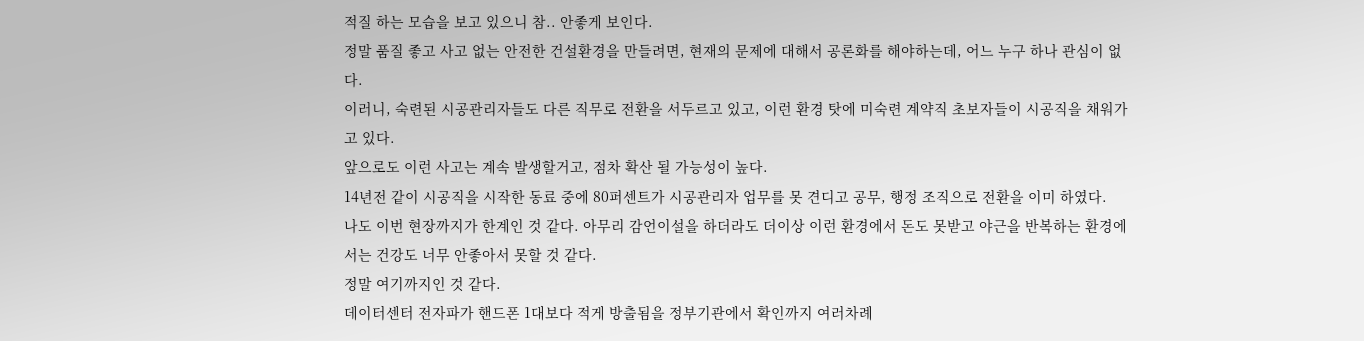적질 하는 모습을 보고 있으니 참.. 안좋게 보인다.
정말 품질 좋고 사고 없는 안전한 건설환경을 만들려면, 현재의 문제에 대해서 공론화를 해야하는데, 어느 누구 하나 관심이 없다.
이러니, 숙련된 시공관리자들도 다른 직무로 전환을 서두르고 있고, 이런 환경 탓에 미숙련 계약직 초보자들이 시공직을 채워가고 있다.
앞으로도 이런 사고는 계속 발생할거고, 점차 확산 될 가능성이 높다.
14년전 같이 시공직을 시작한 동료 중에 80퍼센트가 시공관리자 업무를 못 견디고 공무, 행정 조직으로 전환을 이미 하였다.
나도 이번 현장까지가 한계인 것 같다. 아무리 감언이설을 하더라도 더이상 이런 환경에서 돈도 못받고 야근을 반복하는 환경에서는 건강도 너무 안좋아서 못할 것 같다.
정말 여기까지인 것 같다.
데이터센터 전자파가 핸드폰 1대보다 적게 방출됨을 정부기관에서 확인까지 여러차례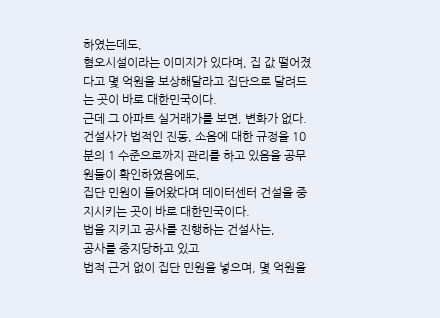하였는데도,
혐오시설이라는 이미지가 있다며, 집 값 떨어졌다고 몇 억원을 보상해달라고 집단으로 달려드는 곳이 바로 대한민국이다.
근데 그 아파트 실거래가를 보면, 변화가 없다.
건설사가 법적인 진동, 소음에 대한 규정을 10분의 1 수준으로까지 관리를 하고 있음을 공무원들이 확인하였음에도,
집단 민원이 들어왔다며 데이터센터 건설을 중지시키는 곳이 바로 대한민국이다.
법을 지키고 공사를 진행하는 건설사는,
공사를 중지당하고 있고
법적 근거 없이 집단 민원을 넣으며, 몇 억원을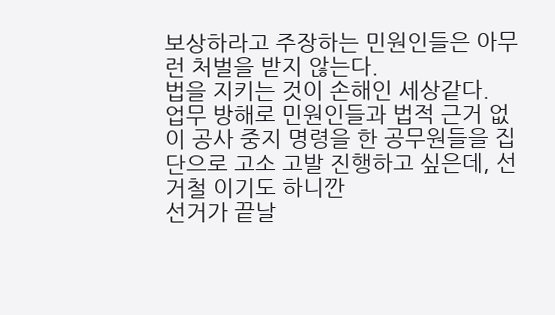보상하라고 주장하는 민원인들은 아무런 처벌을 받지 않는다.
법을 지키는 것이 손해인 세상같다.
업무 방해로 민원인들과 법적 근거 없이 공사 중지 명령을 한 공무원들을 집단으로 고소 고발 진행하고 싶은데, 선거철 이기도 하니깐
선거가 끝날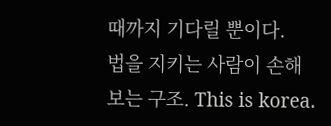때까지 기다릴 뿐이다.
법을 지키는 사람이 손해보는 구조. This is korea.